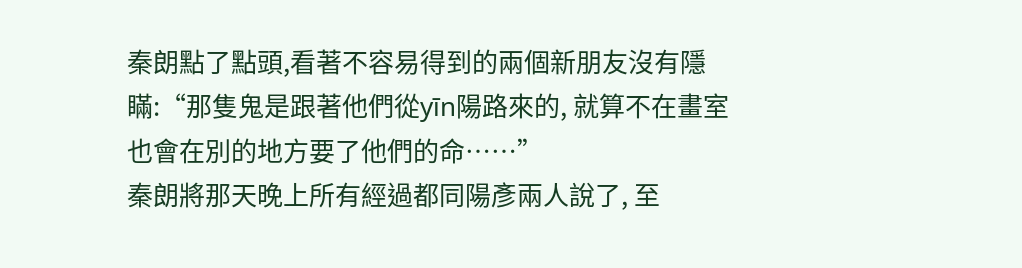秦朗點了點頭,看著不容易得到的兩個新朋友沒有隱瞞:“那隻鬼是跟著他們從yīn陽路來的, 就算不在畫室也會在別的地方要了他們的命……”
秦朗將那天晚上所有經過都同陽彥兩人說了, 至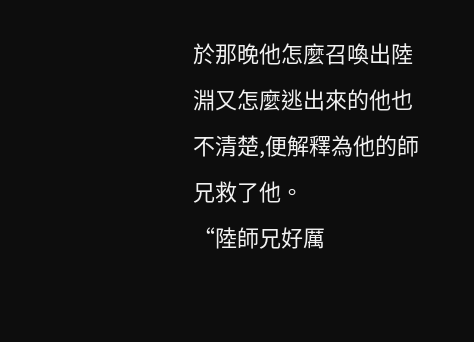於那晚他怎麼召喚出陸淵又怎麼逃出來的他也不清楚,便解釋為他的師兄救了他。
“陸師兄好厲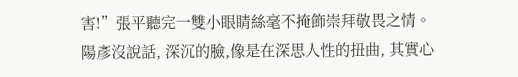害!”張平聽完一雙小眼睛絲毫不掩飾崇拜敬畏之情。
陽彥沒說話, 深沉的臉,像是在深思人性的扭曲, 其實心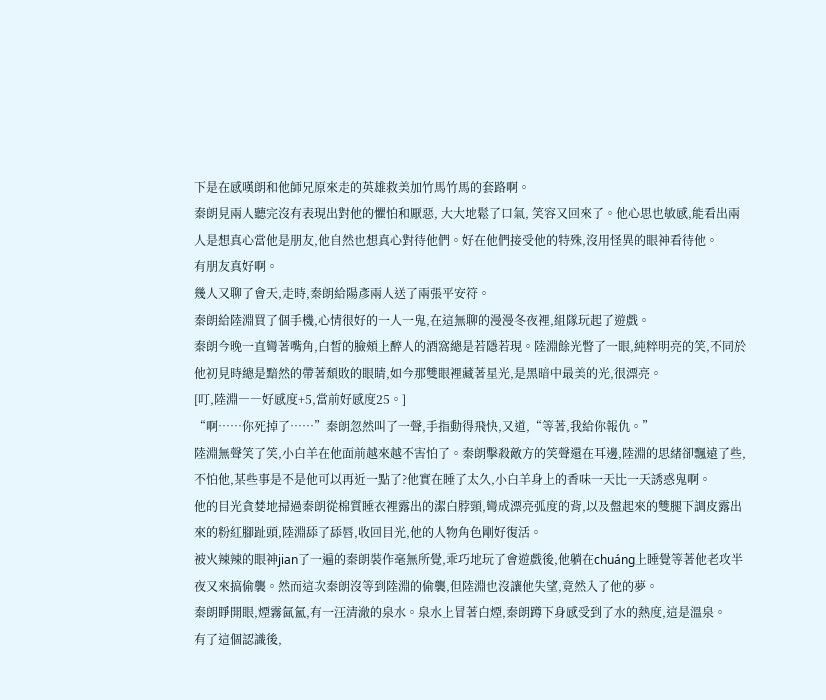下是在感嘆朗和他師兄原來走的英雄救美加竹馬竹馬的套路啊。
秦朗見兩人聽完沒有表現出對他的懼怕和厭惡, 大大地鬆了口氣, 笑容又回來了。他心思也敏感,能看出兩人是想真心當他是朋友,他自然也想真心對待他們。好在他們接受他的特殊,沒用怪異的眼神看待他。
有朋友真好啊。
幾人又聊了會天,走時,秦朗給陽彥兩人送了兩張平安符。
秦朗給陸淵買了個手機,心情很好的一人一鬼,在這無聊的漫漫冬夜裡,組隊玩起了遊戲。
秦朗今晚一直彎著嘴角,白皙的臉頰上醉人的酒窩總是若隱若現。陸淵餘光瞥了一眼,純粹明亮的笑,不同於他初見時總是黯然的帶著頹敗的眼睛,如今那雙眼裡藏著星光,是黑暗中最美的光,很漂亮。
[叮,陸淵――好感度+5,當前好感度25。]
“啊……你死掉了……”秦朗忽然叫了一聲,手指動得飛快,又道,“等著,我給你報仇。”
陸淵無聲笑了笑,小白羊在他面前越來越不害怕了。秦朗擊殺敵方的笑聲還在耳邊,陸淵的思緒卻飄遠了些,不怕他,某些事是不是他可以再近一點了?他實在睡了太久,小白羊身上的香味一天比一天誘惑鬼啊。
他的目光貪婪地掃過秦朗從棉質睡衣裡露出的潔白脖頸,彎成漂亮弧度的背,以及盤起來的雙腿下調皮露出來的粉紅腳趾頭,陸淵舔了舔唇,收回目光,他的人物角色剛好復活。
被火辣辣的眼神jian了一遍的秦朗裝作毫無所覺,乖巧地玩了會遊戲後,他躺在chuáng上睡覺等著他老攻半夜又來搞偷襲。然而這次秦朗沒等到陸淵的偷襲,但陸淵也沒讓他失望,竟然入了他的夢。
秦朗睜開眼,煙霧氤氳,有一汪清澈的泉水。泉水上冒著白煙,秦朗蹲下身感受到了水的熱度,這是溫泉。
有了這個認識後,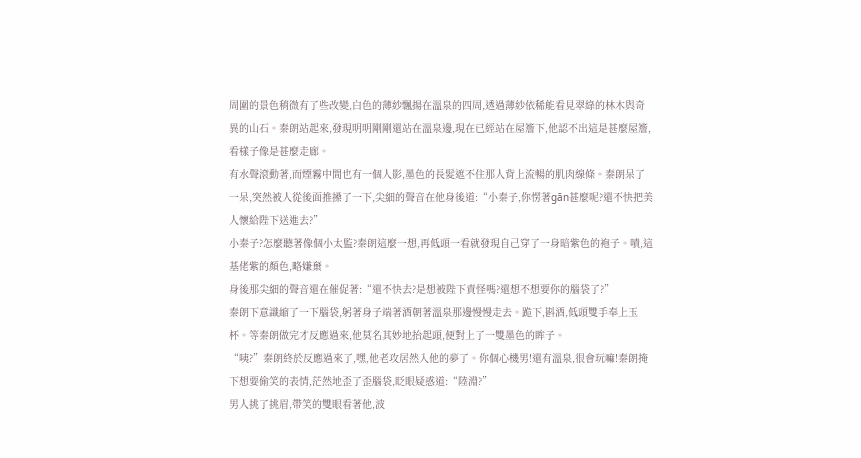周圍的景色稍微有了些改變,白色的薄紗飄揚在溫泉的四周,透過薄紗依稀能看見翠綠的林木與奇異的山石。秦朗站起來,發現明明剛剛還站在溫泉邊,現在已經站在屋簷下,他認不出這是甚麼屋簷,看樣子像是甚麼走廊。
有水聲滾動著,而煙霧中間也有一個人影,墨色的長髮遮不住那人背上流暢的肌肉線條。秦朗呆了一呆,突然被人從後面推搡了一下,尖細的聲音在他身後道:“小秦子,你愣著gān甚麼呢?還不快把美人懷給陛下送進去?”
小秦子?怎麼聽著像個小太監?秦朗這麼一想,再低頭一看就發現自己穿了一身暗紫色的袍子。嘖,這基佬紫的顏色,略嫌棄。
身後那尖細的聲音還在催促著:“還不快去?是想被陛下責怪嗎?還想不想要你的腦袋了?”
秦朗下意識縮了一下腦袋,躬著身子端著酒朝著溫泉那邊慢慢走去。跪下,斟酒,低頭雙手奉上玉杯。等秦朗做完才反應過來,他莫名其妙地抬起頭,便對上了一雙墨色的眸子。
“咦?”秦朗終於反應過來了,嘿,他老攻居然入他的夢了。你個心機男!還有溫泉,很會玩嘛!秦朗掩下想要偷笑的表情,茫然地歪了歪腦袋,眨眼疑惑道:“陸淵?”
男人挑了挑眉,帶笑的雙眼看著他,波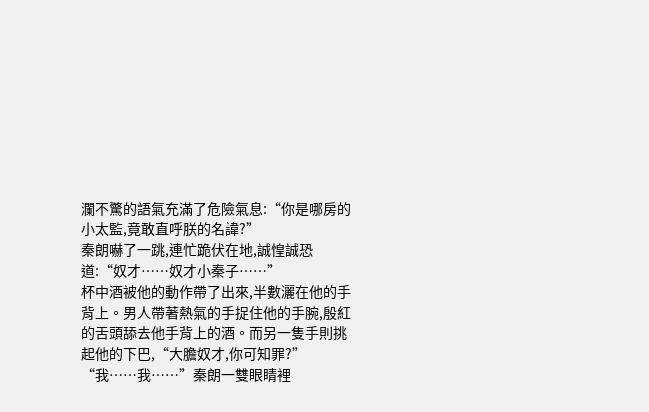瀾不驚的語氣充滿了危險氣息:“你是哪房的小太監,竟敢直呼朕的名諱?”
秦朗嚇了一跳,連忙跪伏在地,誠惶誠恐道:“奴才……奴才小秦子……”
杯中酒被他的動作帶了出來,半數灑在他的手背上。男人帶著熱氣的手捉住他的手腕,殷紅的舌頭舔去他手背上的酒。而另一隻手則挑起他的下巴,“大膽奴才,你可知罪?”
“我……我……”秦朗一雙眼睛裡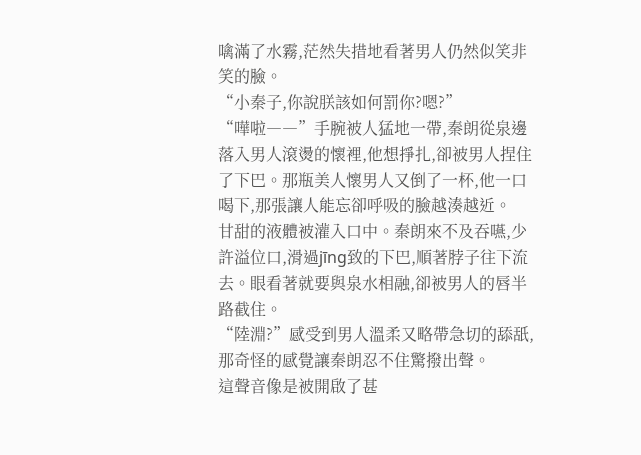噙滿了水霧,茫然失措地看著男人仍然似笑非笑的臉。
“小秦子,你說朕該如何罰你?嗯?”
“嘩啦――”手腕被人猛地一帶,秦朗從泉邊落入男人滾燙的懷裡,他想掙扎,卻被男人捏住了下巴。那瓶美人懷男人又倒了一杯,他一口喝下,那張讓人能忘卻呼吸的臉越湊越近。
甘甜的液體被灌入口中。秦朗來不及吞嚥,少許溢位口,滑過jīng致的下巴,順著脖子往下流去。眼看著就要與泉水相融,卻被男人的唇半路截住。
“陸淵?”感受到男人溫柔又略帶急切的舔舐,那奇怪的感覺讓秦朗忍不住驚撥出聲。
這聲音像是被開啟了甚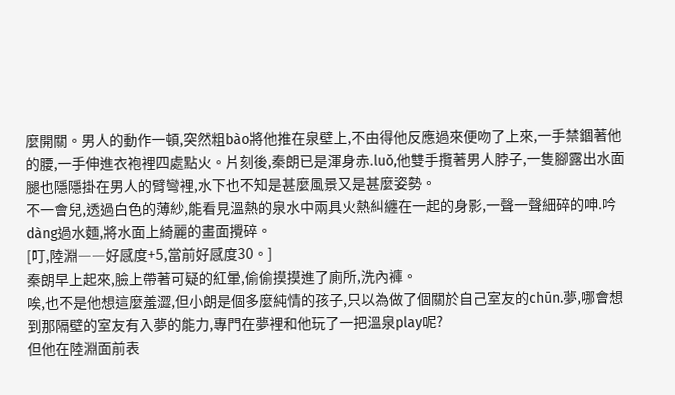麼開關。男人的動作一頓,突然粗bào將他推在泉壁上,不由得他反應過來便吻了上來,一手禁錮著他的腰,一手伸進衣袍裡四處點火。片刻後,秦朗已是渾身赤.luǒ,他雙手攬著男人脖子,一隻腳露出水面腿也隱隱掛在男人的臂彎裡,水下也不知是甚麼風景又是甚麼姿勢。
不一會兒,透過白色的薄紗,能看見溫熱的泉水中兩具火熱糾纏在一起的身影,一聲一聲細碎的呻.吟dàng過水麵,將水面上綺麗的畫面攪碎。
[叮,陸淵――好感度+5,當前好感度30。]
秦朗早上起來,臉上帶著可疑的紅暈,偷偷摸摸進了廁所,洗內褲。
唉,也不是他想這麼羞澀,但小朗是個多麼純情的孩子,只以為做了個關於自己室友的chūn.夢,哪會想到那隔壁的室友有入夢的能力,專門在夢裡和他玩了一把溫泉play呢?
但他在陸淵面前表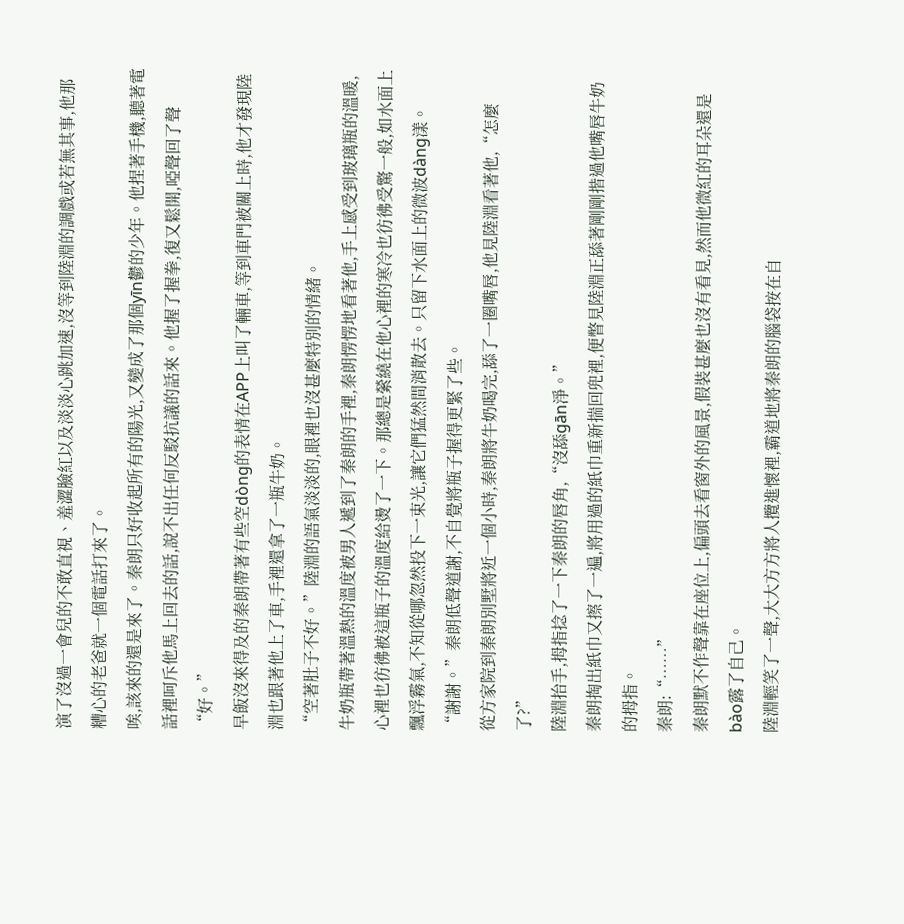演了沒過一會兒的不敢直視、羞澀臉紅以及淡淡心跳加速,沒等到陸淵的調戲或若無其事,他那糟心的老爸就一個電話打來了。
唉,該來的還是來了。秦朗只好收起所有的陽光,又變成了那個yīn鬱的少年。他捏著手機,聽著電話裡呵斥他馬上回去的話,說不出任何反駁抗議的話來。他握了握拳,復又鬆開,啞聲回了聲“好。”
早飯沒來得及的秦朗帶著有些空dòng的表情在APP上叫了輛車,等到車門被關上時,他才發現陸淵也跟著他上了車,手裡還拿了一瓶牛奶。
“空著肚子不好。”陸淵的語氣淡淡的,眼裡也沒甚麼特別的情緒。
牛奶瓶帶著溫熱的溫度被男人遞到了秦朗的手裡,秦朗愣愣地看著他,手上感受到玻璃瓶的溫暖,心裡也彷彿被這瓶子的溫度給燙了一下。那總是縈繞在他心裡的寒冷也彷彿受驚一般,如水面上飄浮霧氣,不知從哪忽然投下一束光,讓它們猛然間消散去。只留下水面上的微波dàng漾。
“謝謝。”秦朗低聲道謝,不自覺將瓶子握得更緊了些。
從方家院到秦朗別墅將近一個小時,秦朗將牛奶喝完,舔了一圈嘴唇,他見陸淵看著他,“怎麼了?”
陸淵抬手,拇指捻了一下秦朗的唇角,“沒舔gān淨。”
秦朗掏出紙巾又擦了一遍,將用過的紙巾重新揣回兜裡,便瞥見陸淵正舔著剛剛揩過他嘴唇牛奶的拇指。
秦朗:“……”
秦朗默不作聲靠在座位上,偏頭去看窗外的風景,假裝甚麼也沒有看見,然而他微紅的耳朵還是bào露了自己。
陸淵輕笑了一聲,大大方方將人攬進懷裡,霸道地將秦朗的腦袋按在自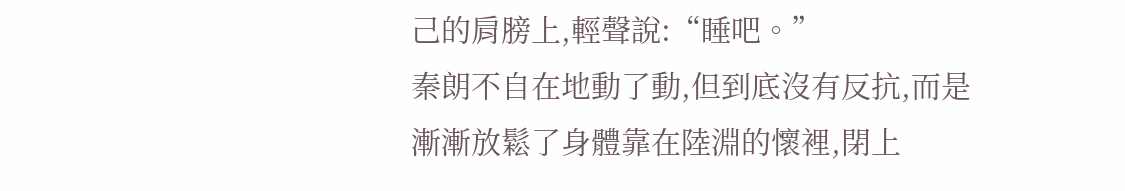己的肩膀上,輕聲說:“睡吧。”
秦朗不自在地動了動,但到底沒有反抗,而是漸漸放鬆了身體靠在陸淵的懷裡,閉上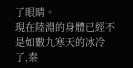了眼睛。
現在陸淵的身體已經不是如數九寒天的冰冷了,秦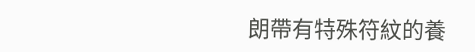朗帶有特殊符紋的養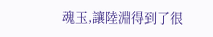魂玉,讓陸淵得到了很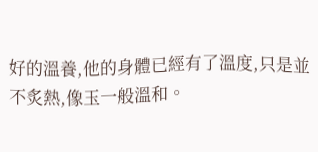好的溫養,他的身體已經有了溫度,只是並不炙熱,像玉一般溫和。